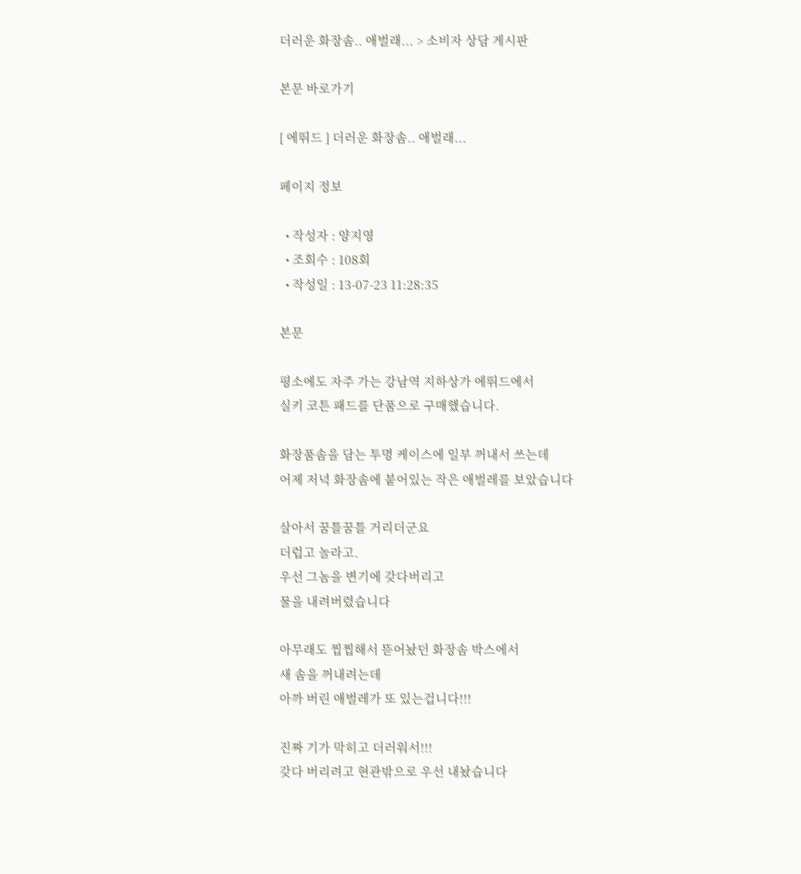더러운 화장솜.. 애벌래... > 소비자 상담 게시판

본문 바로가기

[ 에뛰드 ] 더러운 화장솜.. 애벌래...

페이지 정보

  • 작성자 : 양지영
  • 조회수 : 108회
  • 작성일 : 13-07-23 11:28:35

본문

평소에도 자주 가는 강남역 지하상가 에뛰드에서
실키 코튼 패드를 단품으로 구매했습니다.

화장품솜을 담는 투명 케이스에 일부 꺼내서 쓰는데
어제 저녁 화장솜에 붙어있는 작은 애벌레를 보았습니다

살아서 꿈틀꿈틀 거리더군요
더럽고 놀라고.
우선 그놈을 변기에 갖다버리고
물을 내려버렸습니다

아무래도 찝찝해서 뜯어놨던 화장솜 박스에서
새 솜을 꺼내려는데
아까 버린 애벌레가 또 있는겁니다!!!

진짜 기가 막히고 더러워서!!!
갖다 버리려고 현관밖으로 우선 내놨습니다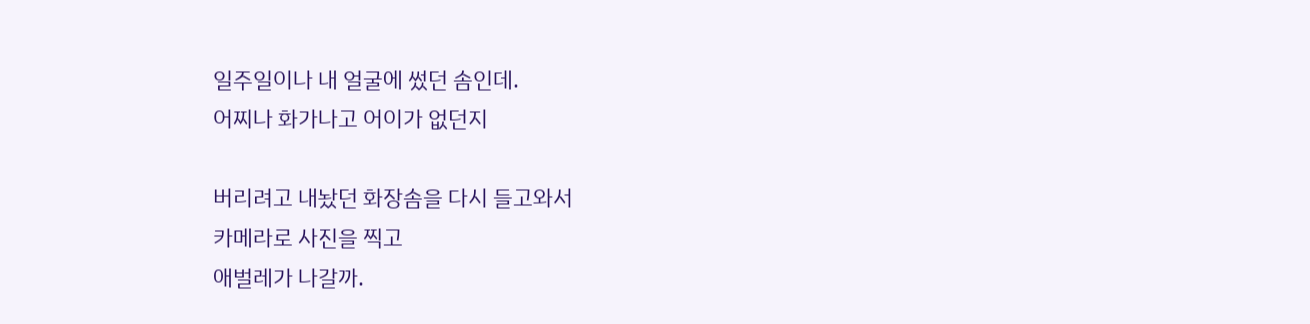일주일이나 내 얼굴에 썼던 솜인데.
어찌나 화가나고 어이가 없던지

버리려고 내놨던 화장솜을 다시 들고와서
카메라로 사진을 찍고
애벌레가 나갈까.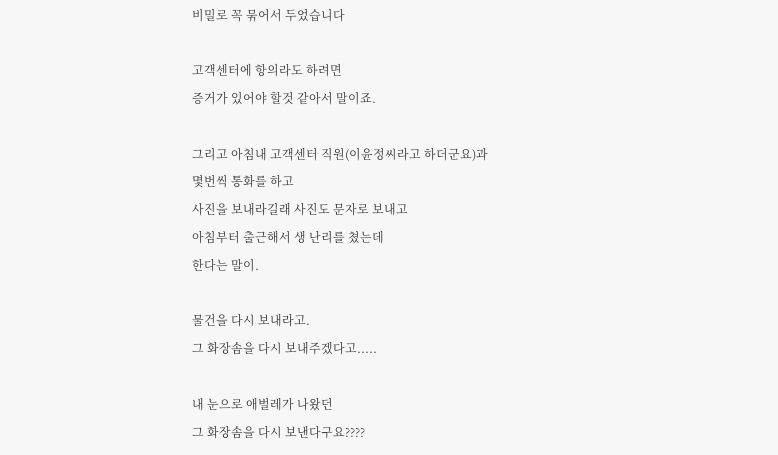비밀로 꼭 묶어서 두었습니다

고객센터에 항의라도 하려면
증거가 있어야 할것 같아서 말이죠.

그리고 아침내 고객센터 직원(이윤정씨라고 하더군요)과
몇번씩 통화를 하고
사진을 보내라길래 사진도 문자로 보내고
아침부터 출근해서 생 난리를 쳤는데
한다는 말이.

물건을 다시 보내라고.
그 화장솜을 다시 보내주겠다고.....

내 눈으로 애벌레가 나왔던
그 화장솜을 다시 보낸다구요????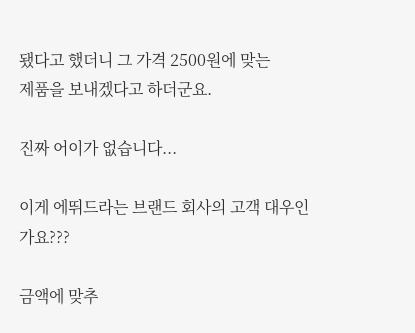됐다고 했더니 그 가격 2500원에 맞는
제품을 보내겠다고 하더군요.

진짜 어이가 없습니다...

이게 에뛰드라는 브랜드 회사의 고객 대우인가요???

금액에 맞추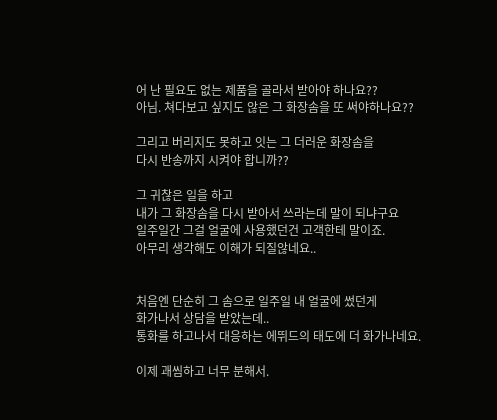어 난 필요도 없는 제품을 골라서 받아야 하나요??
아님. 쳐다보고 싶지도 않은 그 화장솜을 또 써야하나요??

그리고 버리지도 못하고 잇는 그 더러운 화장솜을
다시 반송까지 시켜야 합니까??

그 귀찮은 일을 하고
내가 그 화장솜을 다시 받아서 쓰라는데 말이 되냐구요
일주일간 그걸 얼굴에 사용했던건 고객한테 말이죠.
아무리 생각해도 이해가 되질않네요..


처음엔 단순히 그 솜으로 일주일 내 얼굴에 썼던게
화가나서 상담을 받았는데..
통화를 하고나서 대응하는 에뛰드의 태도에 더 화가나네요.

이제 괘씸하고 너무 분해서.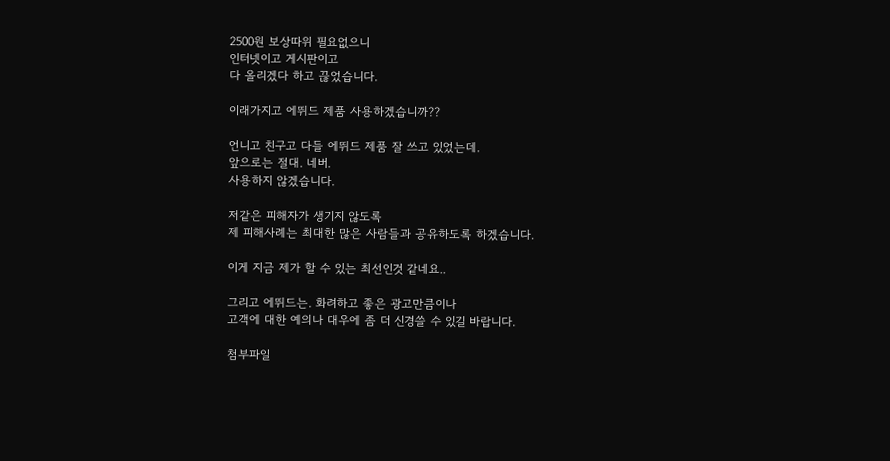2500원 보상따위 필요없으니
인터넷이고 게시판이고
다 올리겠다 하고 끊었습니다.

이래가지고 에뛰드 제품 사용하겠습니까??

언니고 친구고 다들 에뛰드 제품 잘 쓰고 있었는데.
앞으로는 절대. 네버.
사용하지 않겠습니다.

저같은 피해자가 생기지 않도록
제 피해사례는 최대한 많은 사람들과 공유하도록 하겠습니다.

이게 지금 제가 할 수 있는 최선인것 같네요..

그리고 에뛰드는. 화려하고 좋은 광고만큼이나
고객에 대한 예의나 대우에 좀 더 신경쓸 수 있길 바랍니다.

첨부파일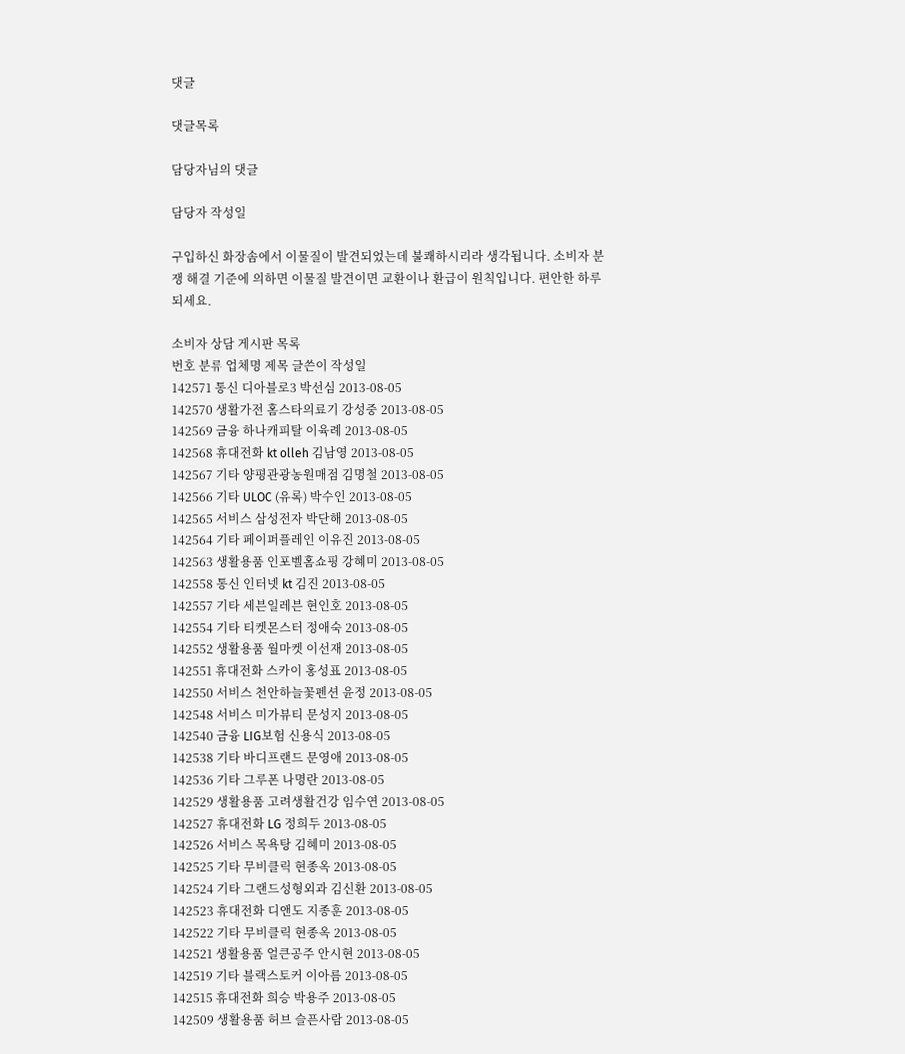댓글

댓글목록

담당자님의 댓글

담당자 작성일

구입하신 화장솜에서 이물질이 발견되었는데 불쾌하시리라 생각됩니다. 소비자 분쟁 해결 기준에 의하면 이물질 발견이면 교환이나 환급이 원칙입니다. 편안한 하루 되세요.

소비자 상담 게시판 목록
번호 분류 업체명 제목 글쓴이 작성일
142571 통신 디아블로3 박선심 2013-08-05
142570 생활가전 홈스타의료기 강성중 2013-08-05
142569 금융 하나캐피탈 이육례 2013-08-05
142568 휴대전화 kt olleh 김남영 2013-08-05
142567 기타 양평관광농원매점 김명철 2013-08-05
142566 기타 ULOC (유록) 박수인 2013-08-05
142565 서비스 삼성전자 박단해 2013-08-05
142564 기타 페이퍼플레인 이유진 2013-08-05
142563 생활용품 인포벨홈쇼핑 강혜미 2013-08-05
142558 통신 인터넷 kt 김진 2013-08-05
142557 기타 세븐일레븐 현인호 2013-08-05
142554 기타 티켓몬스터 정애숙 2013-08-05
142552 생활용품 월마켓 이선재 2013-08-05
142551 휴대전화 스카이 홍성표 2013-08-05
142550 서비스 천안하늘꽃펜션 윤정 2013-08-05
142548 서비스 미가뷰티 문성지 2013-08-05
142540 금융 LIG보험 신용식 2013-08-05
142538 기타 바디프랜드 문영애 2013-08-05
142536 기타 그루폰 나명란 2013-08-05
142529 생활용품 고려생활건강 임수연 2013-08-05
142527 휴대전화 LG 정희두 2013-08-05
142526 서비스 목욕탕 김혜미 2013-08-05
142525 기타 무비클릭 현종옥 2013-08-05
142524 기타 그랜드성형외과 김신환 2013-08-05
142523 휴대전화 디앤도 지종훈 2013-08-05
142522 기타 무비클릭 현종옥 2013-08-05
142521 생활용품 얼큰공주 안시현 2013-08-05
142519 기타 블랙스토커 이아름 2013-08-05
142515 휴대전화 희승 박용주 2013-08-05
142509 생활용품 허브 슬픈사람 2013-08-05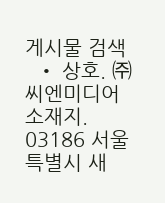게시물 검색
  • 상호. ㈜씨엔미디어 소재지. 03186 서울특별시 새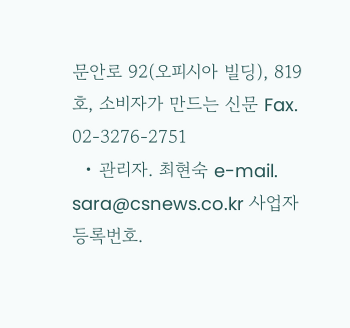문안로 92(오피시아 빌딩), 819호, 소비자가 만드는 신문 Fax. 02-3276-2751
  • 관리자. 최현숙 e-mail. sara@csnews.co.kr 사업자등록번호.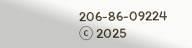206-86-09224
ⓒ 2025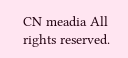CN meadia All rights reserved.